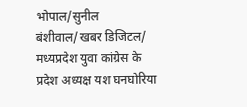भोपाल/सुनील बंशीवाल/खबर डिजिटल/ मध्यप्रदेश युवा कांग्रेस के प्रदेश अध्यक्ष यश घनघोरिया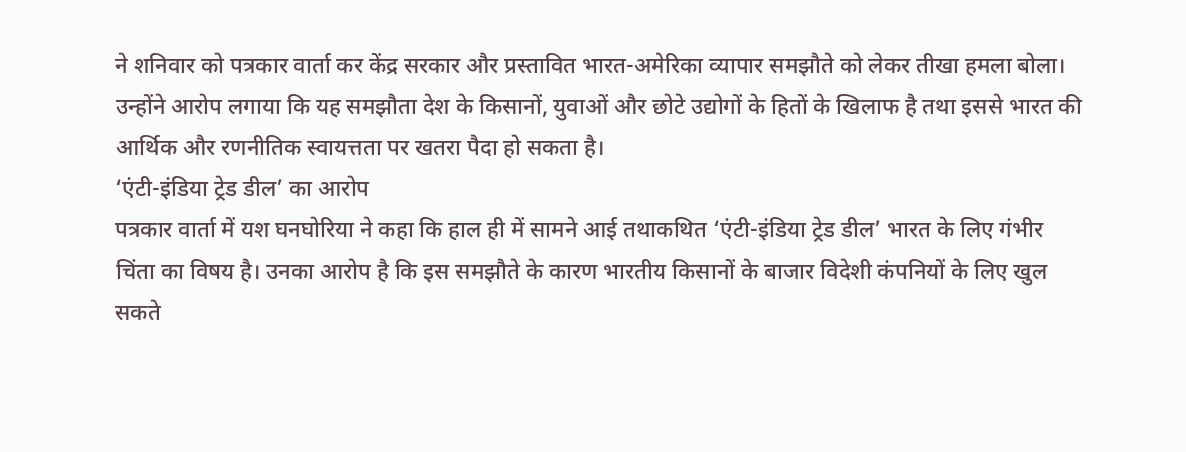ने शनिवार को पत्रकार वार्ता कर केंद्र सरकार और प्रस्तावित भारत-अमेरिका व्यापार समझौते को लेकर तीखा हमला बोला। उन्होंने आरोप लगाया कि यह समझौता देश के किसानों, युवाओं और छोटे उद्योगों के हितों के खिलाफ है तथा इससे भारत की आर्थिक और रणनीतिक स्वायत्तता पर खतरा पैदा हो सकता है।
‘एंटी-इंडिया ट्रेड डील’ का आरोप
पत्रकार वार्ता में यश घनघोरिया ने कहा कि हाल ही में सामने आई तथाकथित ‘एंटी-इंडिया ट्रेड डील’ भारत के लिए गंभीर चिंता का विषय है। उनका आरोप है कि इस समझौते के कारण भारतीय किसानों के बाजार विदेशी कंपनियों के लिए खुल सकते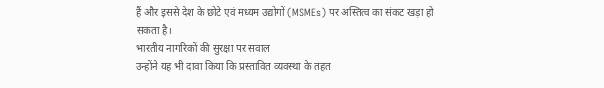हैं और इससे देश के छोटे एवं मध्यम उद्योगों (MSMEs) पर अस्तित्व का संकट खड़ा हो सकता है।
भारतीय नागरिकों की सुरक्षा पर सवाल
उन्होंने यह भी दावा किया कि प्रस्तावित व्यवस्था के तहत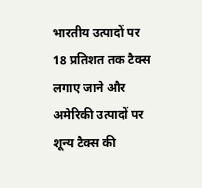भारतीय उत्पादों पर 18 प्रतिशत तक टैक्स लगाए जाने और अमेरिकी उत्पादों पर शून्य टैक्स की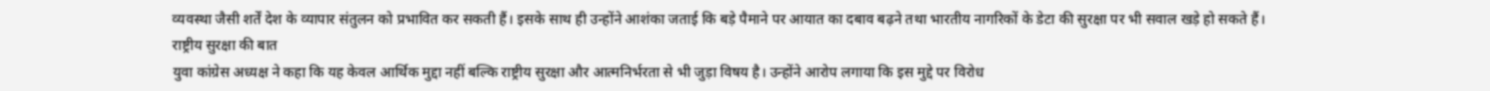व्यवस्था जैसी शर्तें देश के व्यापार संतुलन को प्रभावित कर सकती हैं। इसके साथ ही उन्होंने आशंका जताई कि बड़े पैमाने पर आयात का दबाव बढ़ने तथा भारतीय नागरिकों के डेटा की सुरक्षा पर भी सवाल खड़े हो सकते हैं।
राष्ट्रीय सुरक्षा की बात
युवा कांग्रेस अध्यक्ष ने कहा कि यह केवल आर्थिक मुद्दा नहीं बल्कि राष्ट्रीय सुरक्षा और आत्मनिर्भरता से भी जुड़ा विषय है। उन्होंने आरोप लगाया कि इस मुद्दे पर विरोध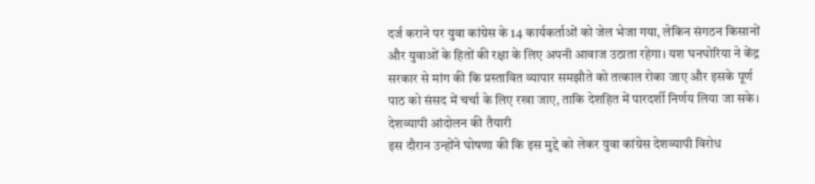दर्ज कराने पर युवा कांग्रेस के 14 कार्यकर्ताओं को जेल भेजा गया, लेकिन संगठन किसानों और युवाओं के हितों की रक्षा के लिए अपनी आवाज उठाता रहेगा। यश घनघोरिया ने केंद्र सरकार से मांग की कि प्रस्तावित व्यापार समझौते को तत्काल रोका जाए और इसके पूर्ण पाठ को संसद में चर्चा के लिए रखा जाए, ताकि देशहित में पारदर्शी निर्णय लिया जा सके।
देशव्यापी आंदोलन की तैयारी
इस दौरान उन्होंने घोषणा की कि इस मुद्दे को लेकर युवा कांग्रेस देशव्यापी विरोध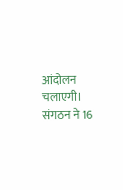आंदोलन चलाएगी। संगठन ने 16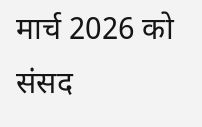मार्च 2026 को संसद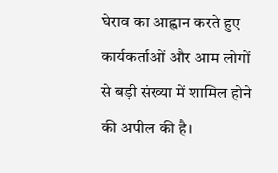घेराव का आह्वान करते हुए कार्यकर्ताओं और आम लोगों से बड़ी संख्या में शामिल होने की अपील की है।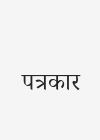पत्रकार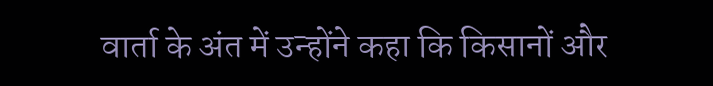वार्ता के अंत में उन्होंने कहा कि किसानों और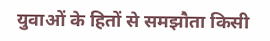युवाओं के हितों से समझौता किसी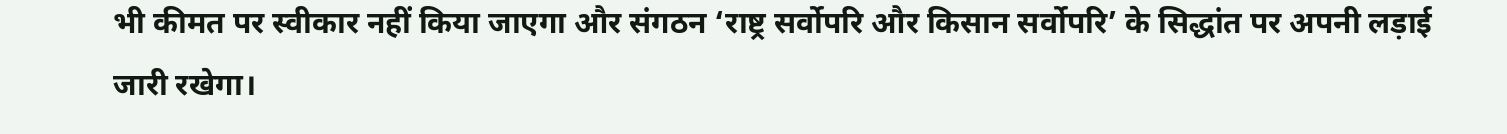भी कीमत पर स्वीकार नहीं किया जाएगा और संगठन ‘राष्ट्र सर्वोपरि और किसान सर्वोपरि’ के सिद्धांत पर अपनी लड़ाई जारी रखेगा।